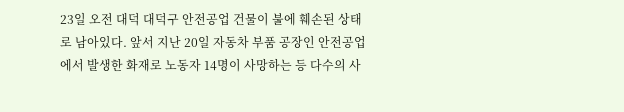23일 오전 대덕 대덕구 안전공업 건물이 불에 훼손된 상태로 남아있다. 앞서 지난 20일 자동차 부품 공장인 안전공업에서 발생한 화재로 노동자 14명이 사망하는 등 다수의 사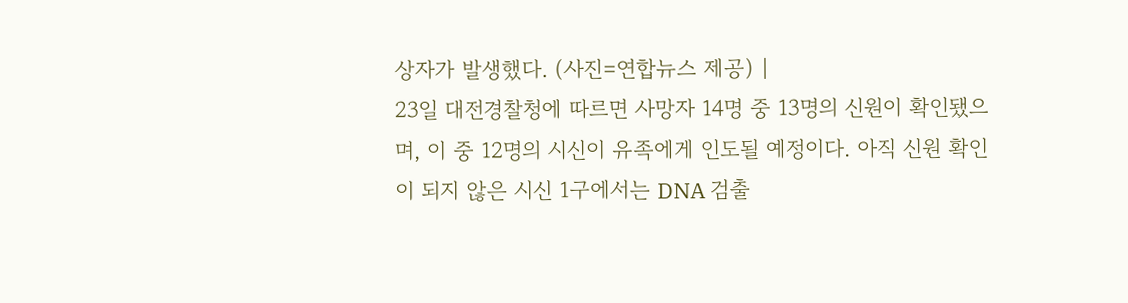상자가 발생했다. (사진=연합뉴스 제공) |
23일 대전경찰청에 따르면 사망자 14명 중 13명의 신원이 확인됐으며, 이 중 12명의 시신이 유족에게 인도될 예정이다. 아직 신원 확인이 되지 않은 시신 1구에서는 DNA 검출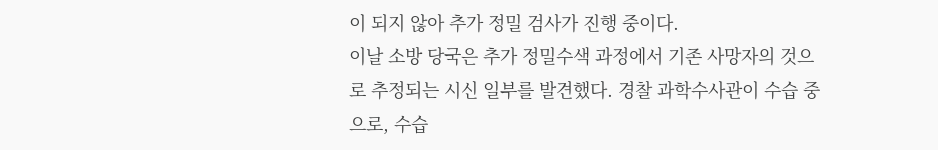이 되지 않아 추가 정밀 검사가 진행 중이다.
이날 소방 당국은 추가 정밀수색 과정에서 기존 사망자의 것으로 추정되는 시신 일부를 발견했다. 경찰 과학수사관이 수습 중으로, 수습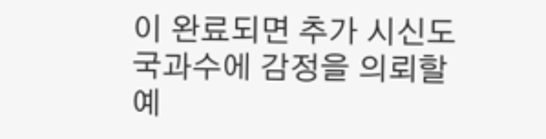이 완료되면 추가 시신도 국과수에 감정을 의뢰할 예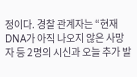정이다. 경찰 관계자는 “현재 DNA가 아직 나오지 않은 사망자 등 2명의 시신과 오늘 추가 발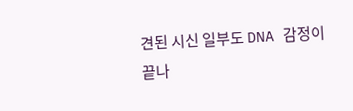견된 시신 일부도 DNA 감정이 끝나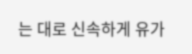는 대로 신속하게 유가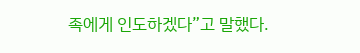족에게 인도하겠다”고 말했다.